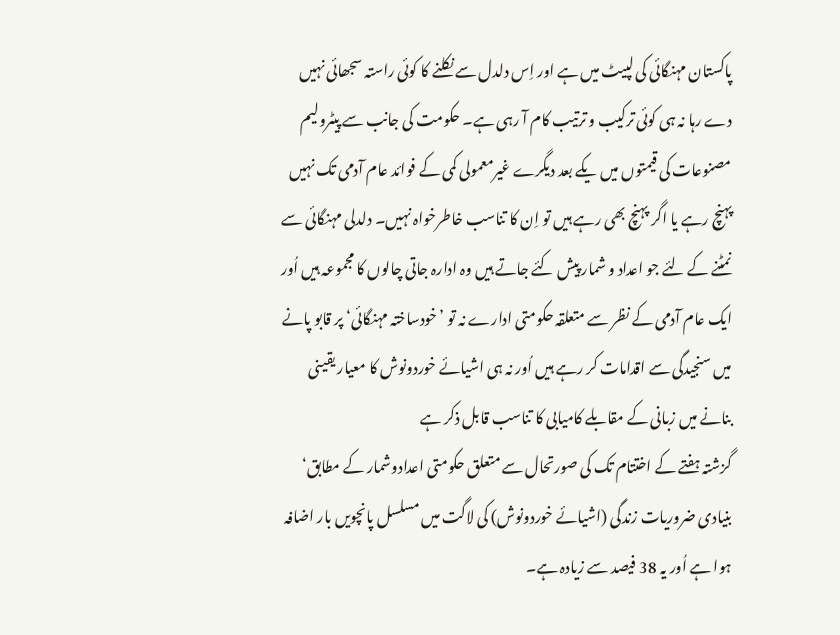پاکستان مہنگائی کی لپیٹ میں ہے اور اِس دلدل سے نکلنے کا کوئی راستہ سجھائی نہیں دے رہا نہ ہی کوئی ترکیب و ترتیب کام آ رہی ہے۔ حکومت کی جانب سے پیٹرولیم مصنوعات کی قیمتوں میں یکے بعد دیگرے غیرمعمولی کمی کے فوائد عام آدمی تک نہیں پہنچ رہے یا اگر پہنچ بھی رہے ہیں تو اِن کا تناسب خاطرخواہ نہیں۔ دلدلی مہنگائی سے نمٹنے کے لئے جو اعداد و شمار پیش کئے جاتے ہیں وہ ادارہ جاتی چالوں کا مجموعہ ہیں اُور ایک عام آدمی کے نظر سے متعلقہ حکومتی ادارے نہ تو ’خودساختہ مہنگائی‘ پر قابو پانے میں سنجیدگی سے اقدامات کر رہے ہیں اُور نہ ہی اشیائے خوردونوش کا معیار یقینی بنانے میں زبانی کے مقابلے کامیابی کا تناسب قابل ذکر ہے
گزشتہ ہفتے کے اختتام تک کی صورتحال سے متعلق حکومتی اعدادوشمار کے مطابق‘ بنیادی ضروریات زندگی (اشیائے خوردونوش) کی لاگت میں مسلسل پانچویں بار اضافہ ہوا ہے اُور یہ 38 فیصد سے زیادہ ہے۔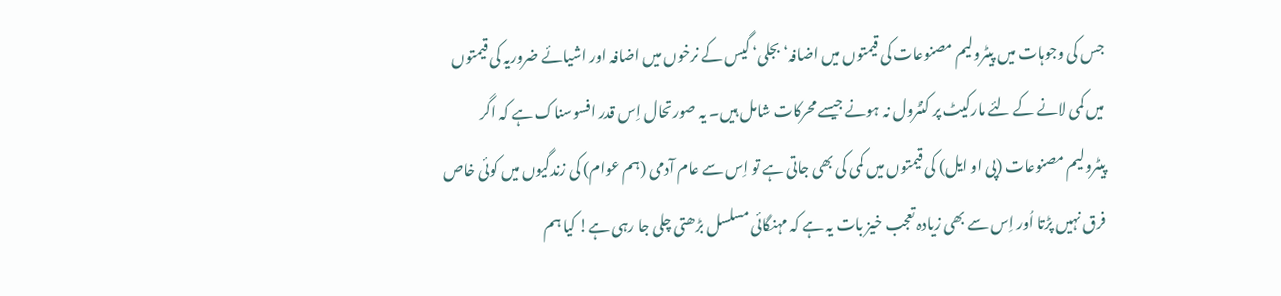جس کی وجوہات میں پیٹرولیم مصنوعات کی قیمتوں میں اضافہ‘ بجلی‘ گیس کے نرخوں میں اضافہ اور اشیائے ضروریہ کی قیمتوں میں کمی لانے کے لئے مارکیٹ پر کنٹرول نہ ہونے جیسے محرکات شامل ہیں۔ یہ صورتحال اِس قدر افسوسناک ہے کہ اگر پیٹرولیم مصنوعات (پی او ایل) کی قیمتوں میں کمی کی بھی جاتی ہے تو اِس سے عام آدمی (ہم عوام) کی زندگیوں میں کوئی خاص فرق نہیں پڑتا اُور اِس سے بھی زیادہ تعجب خیز بات یہ ہے کہ مہنگائی مسلسل بڑھتی چلی جا رہی ہے! کیا ہم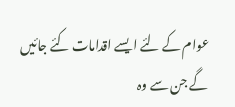عوام کے لئے ایسے اقدامات کئے جائیں گے جن سے وہ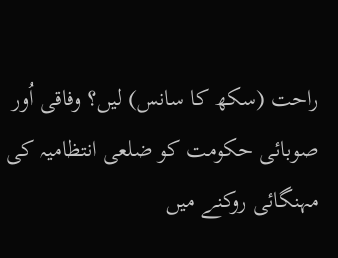راحت (سکھ کا سانس) لیں؟ وفاقی اُور صوبائی حکومت کو ضلعی انتظامیہ کی مہنگائی روکنے میں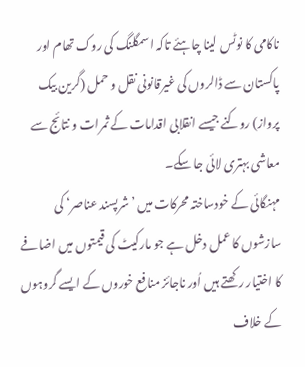ناکامی کا نوٹس لینا چاہئے تاکہ اسمگلنگ کی روک تھام اور پاکستان سے ڈالروں کی غیرقانونی نقل و حمل (گرین بیک پرواز) روکنے جیسے انقلابی اقدامات کے ثمرات و نتائج سے معاشی بہتری لائی جا سکے۔
مہنگائی کے خودساختہ محرکات میں ’شرپسند عناصر‘ کی سازشوں کا عمل دخل ہے جو مارکیٹ کی قیمتوں میں اضافے کا اختیار رکھتے ہیں اُور ناجائز منافع خوروں کے ایسے گروہوں کے خلاف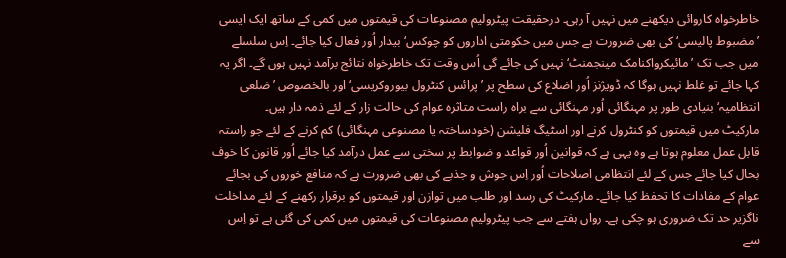خاطرخواہ کاروائی دیکھنے میں نہیں آ رہی۔ درحقیقت پیٹرولیم مصنوعات کی قیمتوں میں کمی کے ساتھ ایک ایسی ’مضبوط پالیسی‘ کی بھی ضرورت ہے جس میں حکومتی اداروں کو چوکس‘ بیدار اُور فعال کیا جائے۔ اِس سلسلے میں جب تک ’مائیکرواکنامک مینجمنٹ‘ نہیں کی جائے گی اُس وقت تک خاطرخواہ نتائج برآمد نہیں ہوں گے۔ اگر یہ کہا جائے تو غلط نہیں ہوگا کہ ڈویژنز اُور اضلاع کی سطح پر ’پرائس کنٹرول بیوروکریسی‘ اور بالخصوص ’ضلعی انتظامیہ‘ بنیادی طور پر مہنگائی اُور مہنگائی سے براہ راست متاثرہ عوام کی حالت زار کے لئے ذمہ دار ہیں۔
مارکیٹ میں قیمتوں کو کنٹرول کرنے اور اسٹیگ فلیشن (خودساختہ یا مصنوعی مہنگائی) کم کرنے کے لئے جو راستہ قابل عمل معلوم ہوتا ہے وہ یہی ہے کہ قوانین اُور قواعد و ضوابط پر سختی سے عمل درآمد کیا جائے اُور قانون کا خوف بحال کیا جائے جس کے لئے انتظامی اصلاحات اُور اِس جوش و جذبے کی بھی ضرورت ہے کہ منافع خوروں کی بجائے عوام کے مفادات کا تحفظ کیا جائے۔ مارکیٹ کی رسد اور طلب میں توازن اور قیمتوں کو برقرار رکھنے کے لئے مداخلت ناگزیر حد تک ضروری ہو چکی ہے۔ رواں ہفتے سے جب پیٹرولیم مصنوعات کی قیمتوں میں کمی کی گئی ہے تو اِس سے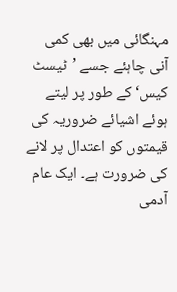مہنگائی میں بھی کمی آنی چاہئے جسے ’ٹیسٹ کیس‘ کے طور پر لیتے ہوئے اشیائے ضروریہ کی قیمتوں کو اعتدال پر لانے کی ضرورت ہے۔ ایک عام آدمی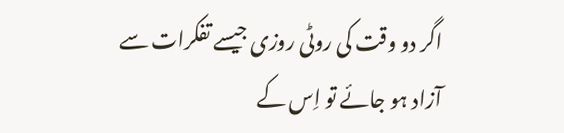اگر دو وقت کی روٹی روزی جیسے تفکرات سے آزاد ہو جائے تو اِس کے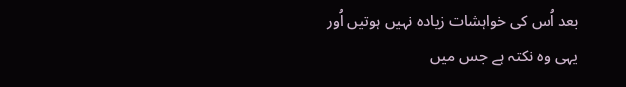بعد اُس کی خواہشات زیادہ نہیں ہوتیں اُور یہی وہ نکتہ ہے جس میں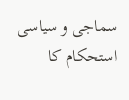سماجی و سیاسی استحکام کا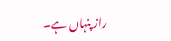راز پنہاں ہے۔